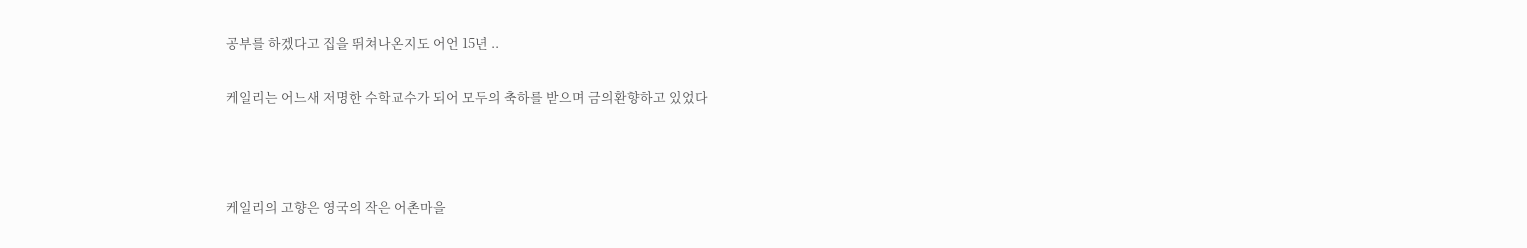공부를 하겠다고 집을 뛰쳐나온지도 어언 15년 ..

케일리는 어느새 저명한 수학교수가 되어 모두의 축하를 받으며 금의환향하고 있었다



케일리의 고향은 영국의 작은 어촌마을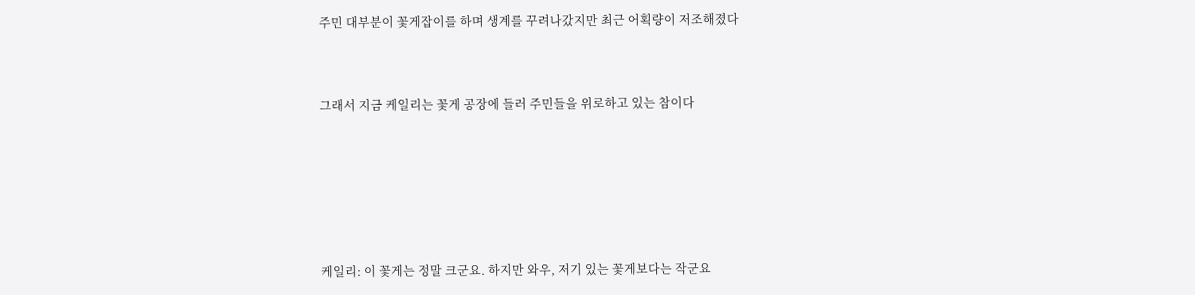주민 대부분이 꽃게잡이를 하며 생계를 꾸려나갔지만 최근 어획량이 저조해졌다



그래서 지금 케일리는 꽃게 공장에 들러 주민들을 위로하고 있는 참이다







케일리: 이 꽃게는 정말 크군요. 하지만 와우, 저기 있는 꽃게보다는 작군요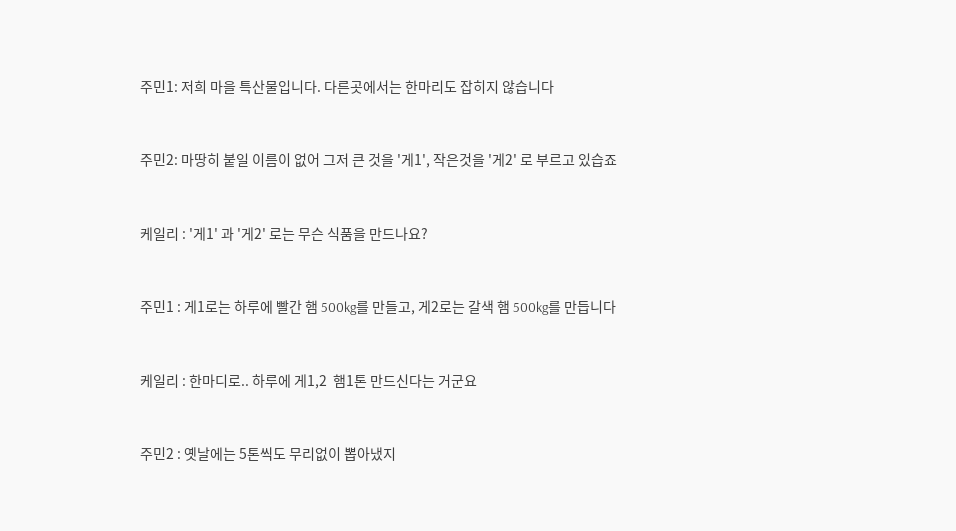주민1: 저희 마을 특산물입니다. 다른곳에서는 한마리도 잡히지 않습니다



주민2: 마땅히 붙일 이름이 없어 그저 큰 것을 '게1', 작은것을 '게2' 로 부르고 있습죠



케일리 : '게1' 과 '게2' 로는 무슨 식품을 만드나요?



주민1 : 게1로는 하루에 빨간 햄 500kg를 만들고, 게2로는 갈색 햄 500kg를 만듭니다



케일리 : 한마디로.. 하루에 게1,2  햄1톤 만드신다는 거군요



주민2 : 옛날에는 5톤씩도 무리없이 뽑아냈지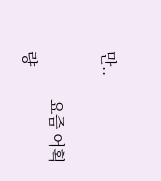만..

            요즘 어획량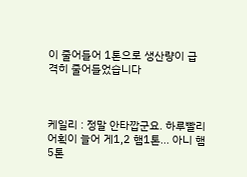이 줄어들어 1톤으로 생산량이 급격히 줄어들었습니다



케일리 : 정말 안타깝군요. 하루빨리 어획이 늘어 게1,2 햄1톤... 아니 햄5톤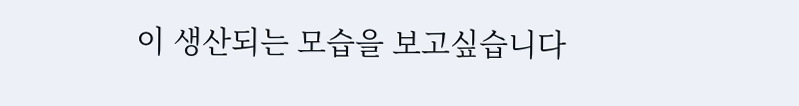이 생산되는 모습을 보고싶습니다